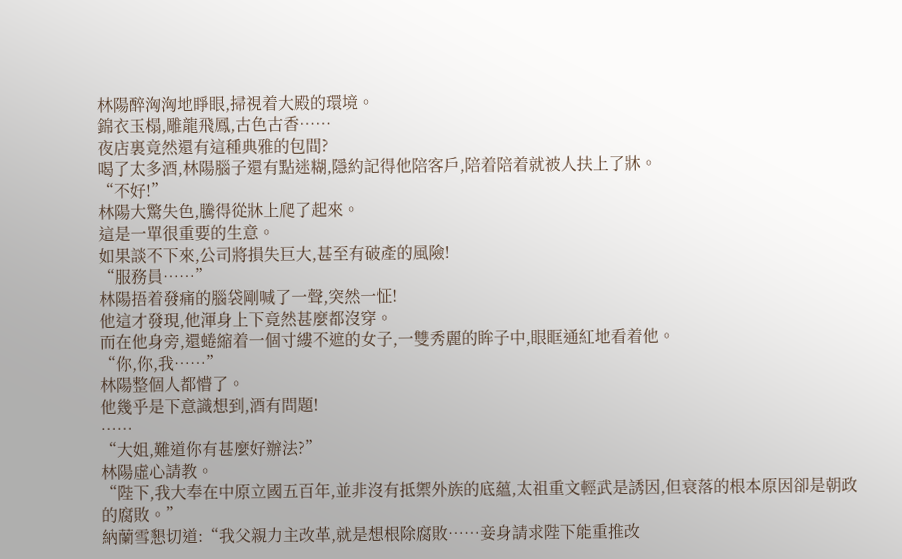林陽醉洶洶地睜眼,掃視着大殿的環境。
錦衣玉榻,雕龍飛鳳,古色古香……
夜店裏竟然還有這種典雅的包間?
喝了太多酒,林陽腦子還有點迷糊,隱約記得他陪客戶,陪着陪着就被人扶上了牀。
“不好!”
林陽大驚失色,騰得從牀上爬了起來。
這是一單很重要的生意。
如果談不下來,公司將損失巨大,甚至有破產的風險!
“服務員……”
林陽捂着發痛的腦袋剛喊了一聲,突然一怔!
他這才發現,他渾身上下竟然甚麼都沒穿。
而在他身旁,還蜷縮着一個寸縷不遮的女子,一雙秀麗的眸子中,眼眶通紅地看着他。
“你,你,我……”
林陽整個人都懵了。
他幾乎是下意識想到,酒有問題!
……
“大姐,難道你有甚麼好辦法?”
林陽虛心請教。
“陛下,我大奉在中原立國五百年,並非沒有抵禦外族的底蘊,太祖重文輕武是誘因,但衰落的根本原因卻是朝政的腐敗。”
納蘭雪懇切道:“我父親力主改革,就是想根除腐敗……妾身請求陛下能重推改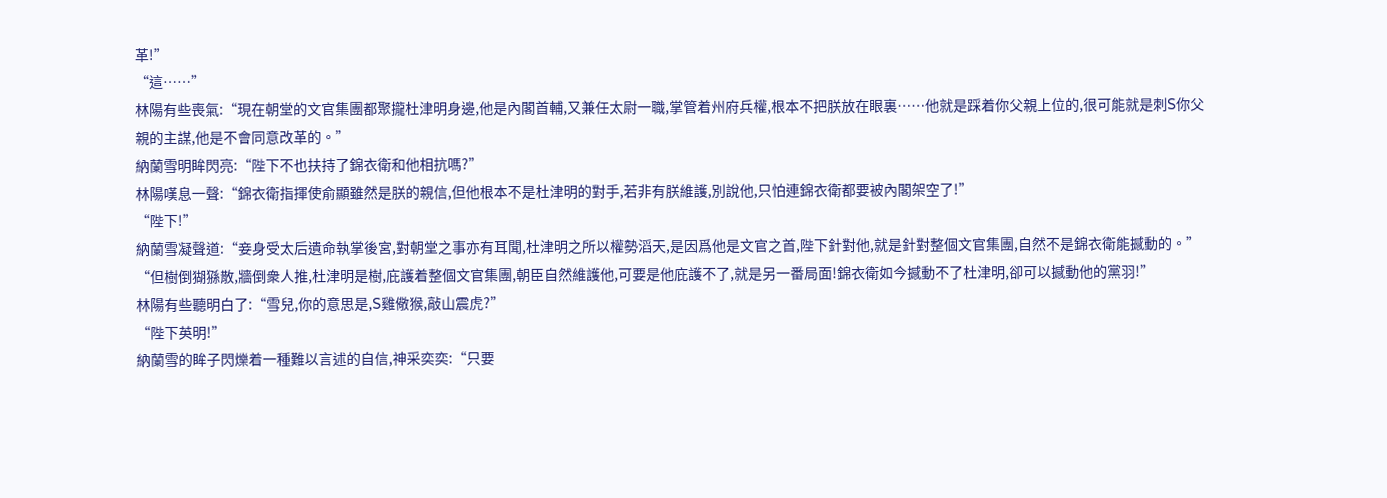革!”
“這……”
林陽有些喪氣:“現在朝堂的文官集團都聚攏杜津明身邊,他是內閣首輔,又兼任太尉一職,掌管着州府兵權,根本不把朕放在眼裏……他就是踩着你父親上位的,很可能就是刺S你父親的主謀,他是不會同意改革的。”
納蘭雪明眸閃亮:“陛下不也扶持了錦衣衛和他相抗嗎?”
林陽嘆息一聲:“錦衣衛指揮使俞顯雖然是朕的親信,但他根本不是杜津明的對手,若非有朕維護,別說他,只怕連錦衣衛都要被內閣架空了!”
“陛下!”
納蘭雪凝聲道:“妾身受太后遺命執掌後宮,對朝堂之事亦有耳聞,杜津明之所以權勢滔天,是因爲他是文官之首,陛下針對他,就是針對整個文官集團,自然不是錦衣衛能撼動的。”
“但樹倒猢猻散,牆倒衆人推,杜津明是樹,庇護着整個文官集團,朝臣自然維護他,可要是他庇護不了,就是另一番局面!錦衣衛如今撼動不了杜津明,卻可以撼動他的黨羽!”
林陽有些聽明白了:“雪兒,你的意思是,S雞儆猴,敲山震虎?”
“陛下英明!”
納蘭雪的眸子閃爍着一種難以言述的自信,神采奕奕:“只要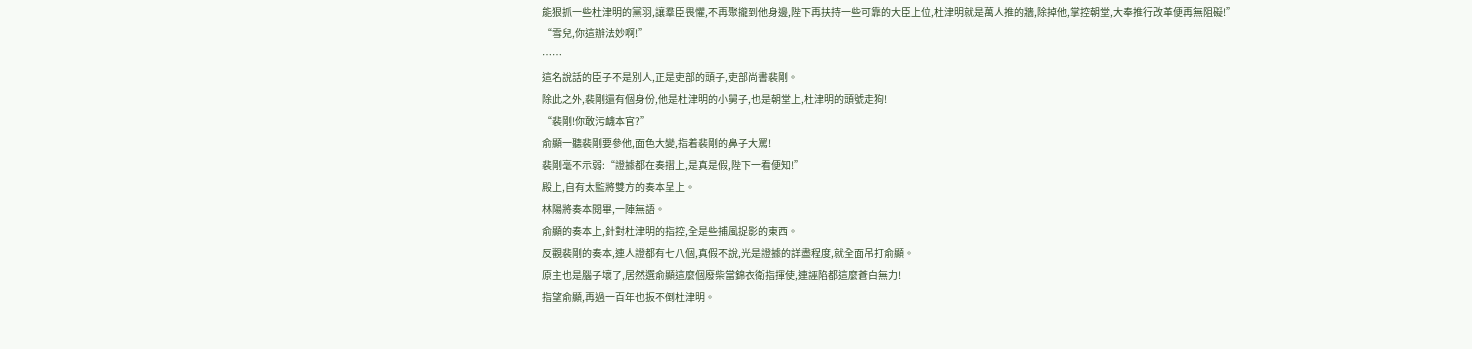能狠抓一些杜津明的黨羽,讓羣臣畏懼,不再聚攏到他身邊,陛下再扶持一些可靠的大臣上位,杜津明就是萬人推的牆,除掉他,掌控朝堂,大奉推行改革便再無阻礙!”
“雪兒,你這辦法妙啊!”
……
這名說話的臣子不是別人,正是吏部的頭子,吏部尚書裴剛。
除此之外,裴剛還有個身份,他是杜津明的小舅子,也是朝堂上,杜津明的頭號走狗!
“裴剛!你敢污衊本官?”
俞顯一聽裴剛要參他,面色大變,指着裴剛的鼻子大罵!
裴剛毫不示弱:“證據都在奏摺上,是真是假,陛下一看便知!”
殿上,自有太監將雙方的奏本呈上。
林陽將奏本閱畢,一陣無語。
俞顯的奏本上,針對杜津明的指控,全是些捕風捉影的東西。
反觀裴剛的奏本,連人證都有七八個,真假不說,光是證據的詳盡程度,就全面吊打俞顯。
原主也是腦子壞了,居然選俞顯這麼個廢柴當錦衣衛指揮使,連誣陷都這麼蒼白無力!
指望俞顯,再過一百年也扳不倒杜津明。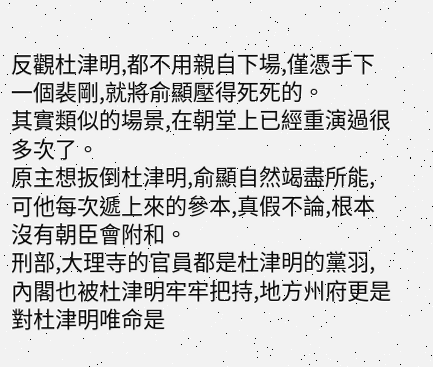反觀杜津明,都不用親自下場,僅憑手下一個裴剛,就將俞顯壓得死死的。
其實類似的場景,在朝堂上已經重演過很多次了。
原主想扳倒杜津明,俞顯自然竭盡所能,可他每次遞上來的參本,真假不論,根本沒有朝臣會附和。
刑部,大理寺的官員都是杜津明的黨羽,內閣也被杜津明牢牢把持,地方州府更是對杜津明唯命是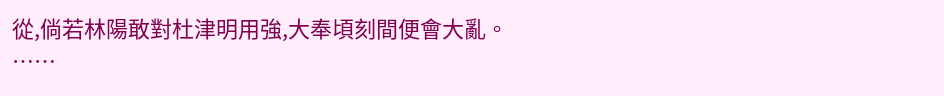從,倘若林陽敢對杜津明用強,大奉頃刻間便會大亂。
……